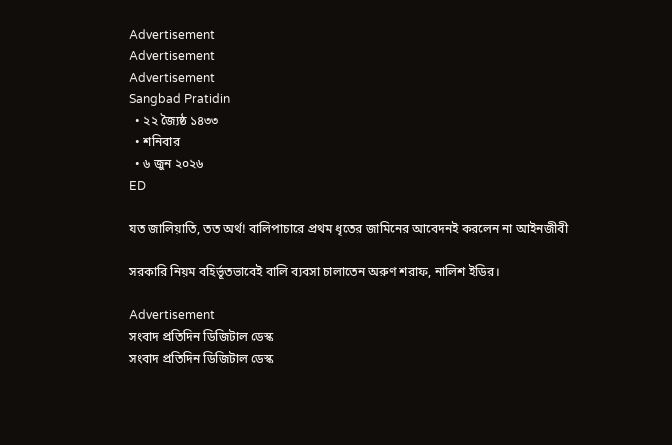Advertisement
Advertisement
Advertisement
Sangbad Pratidin
  • ২২ জ্যৈষ্ঠ ১৪৩৩
  • শনিবার
  • ৬ জুন ২০২৬
ED

যত জালিয়াতি, তত অর্থ! বালিপাচারে প্রথম ধৃতের জামিনের আবেদনই করলেন না আইনজীবী

সরকারি নিয়ম বহির্ভূতভাবেই বালি ব্যবসা চালাতেন অরুণ শরাফ, নালিশ ইডির।

Advertisement
সংবাদ প্রতিদিন ডিজিটাল ডেস্ক
সংবাদ প্রতিদিন ডিজিটাল ডেস্ক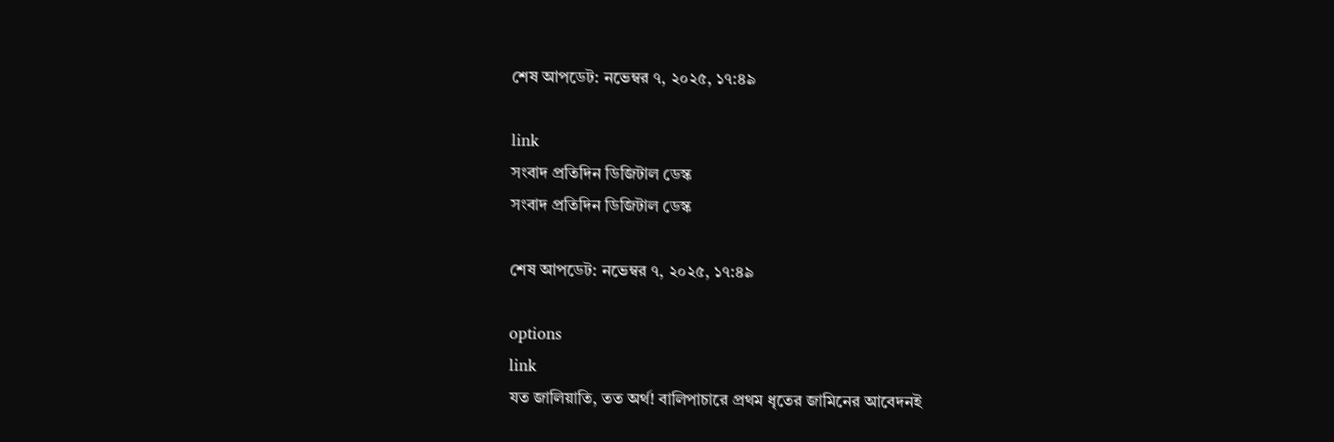শেষ আপডেট: নভেম্বর ৭, ২০২৫, ১৭:৪৯

link
সংবাদ প্রতিদিন ডিজিটাল ডেস্ক
সংবাদ প্রতিদিন ডিজিটাল ডেস্ক

শেষ আপডেট: নভেম্বর ৭, ২০২৫, ১৭:৪৯

options
link
যত জালিয়াতি, তত অর্থ! বালিপাচারে প্রথম ধৃতের জামিনের আবেদনই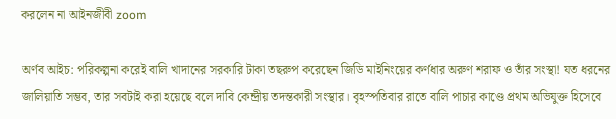করলেন না আইনজীবী zoom

অর্ণব আইচ: পরিকল্পনা করেই বালি খাদানের সরকারি টাকা তছরুপ করেছেন জিডি মাইনিংয়ের কর্ণধার অরুণ শরাফ ও তাঁর সংস্থা! যত ধরনের জালিয়াতি সম্ভব, তার সবটাই করা হয়েছে বলে দাবি কেন্দ্রীয় তদন্তকারী সংস্থার। বৃহস্পতিবার রাতে বালি পাচার কাণ্ডে প্রথম অভিযুক্ত হিসেবে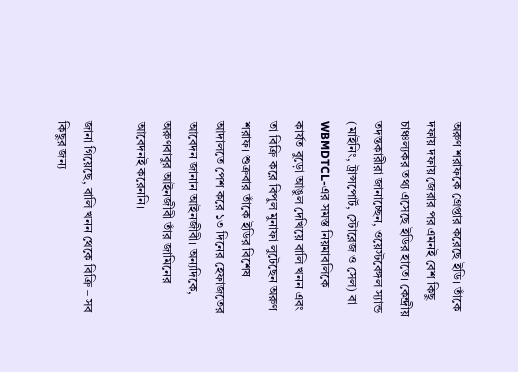অরুণ শরাফকে গ্রেপ্তার করেছে ইডি। তাঁকে দফায় দফায় জেরার পর এমনই বেশ কিছু চাঞ্চল্যকর তথ্য এসেছে ইডির হাতে। কেন্দ্রীয় তদন্তকারীরা জানাচ্ছেন, ওয়েস্টবেঙ্গল স্যান্ড (মাইনিং, ট্রান্সপোর্ট, স্টোরেজ ও সেল) বা WBMDTCL-এর সমস্ত নিয়মাবলিকে কার্যত বুড়ো আঙুল দেখিয়ে বালি খনন এবং তা বিক্রি করে বিপুল মুনাফা লুটেছেন অরুণ শরাফ। শুক্রবার তাঁকে ইডির বিশেষ আদালতে পেশ করে ১৩ দিনের হেফাজতের আবেদন জানান আইনজীবী। অন্যদিকে, অরুণবাবুর আইনজীবী তাঁর জামিনের আবেদনই করেননি।

জানা গিয়েছে, বালি খনন থেকে বিক্রি – সব কিছুর জন্য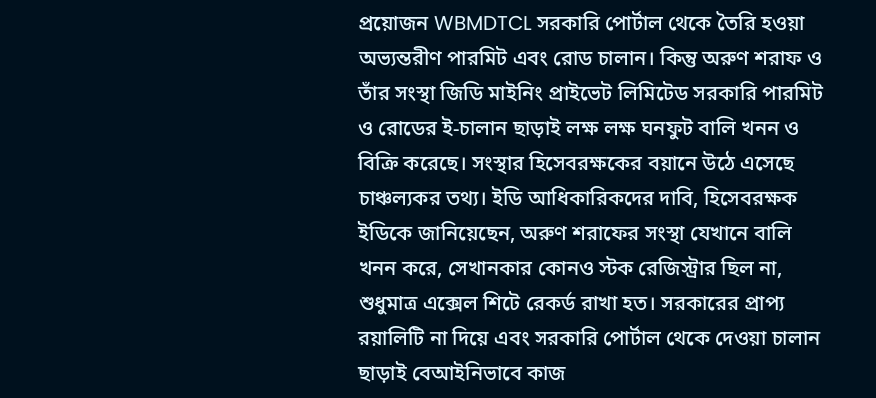প্রয়োজন WBMDTCL সরকারি পোর্টাল থেকে তৈরি হওয়া অভ‍্যন্তরীণ পারমিট এবং রোড চালান। কিন্তু অরুণ শরাফ ও তাঁর সংস্থা জিডি মাইনিং প্রাইভেট লিমিটেড সরকারি পারমিট ও রোডের ই-চালান ছাড়াই লক্ষ লক্ষ ঘনফুট বালি খনন ও বিক্রি করেছে। সংস্থার হিসেবরক্ষকের বয়ানে উঠে এসেছে চাঞ্চল্যকর তথ্য। ইডি আধিকারিকদের দাবি, হিসেবরক্ষক ইডিকে জানিয়েছেন, অরুণ শরাফের সংস্থা যেখানে বালি খনন করে, সেখানকার কোনও স্টক রেজিস্ট্রার ছিল না, শুধুমাত্র এক্সেল শিটে রেকর্ড রাখা হত। সরকারের প্রাপ্য রয়ালিটি না দিয়ে এবং সরকারি পোর্টাল থেকে দেওয়া চালান ছাড়াই বেআইনিভাবে কাজ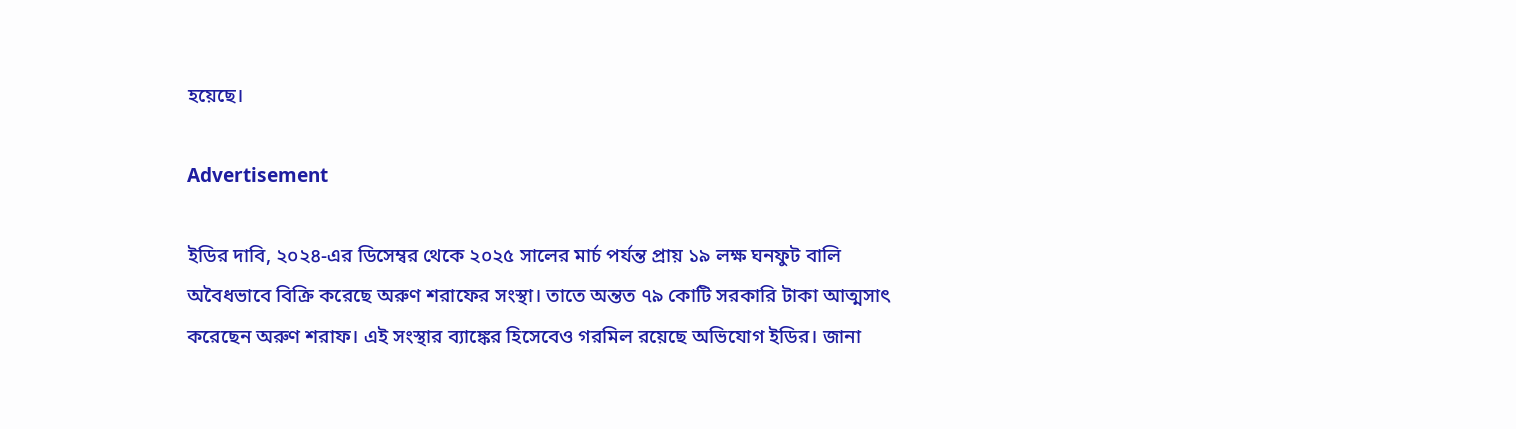হয়েছে।

Advertisement

ইডির দাবি, ২০২৪-এর ডিসেম্বর থেকে ২০২৫ সালের মার্চ পর্যন্ত প্রায় ১৯ লক্ষ ঘনফুট বালি অবৈধভাবে বিক্রি করেছে অরুণ শরাফের সংস্থা। তাতে অন্তত ৭৯ কোটি সরকারি টাকা আত্মসাৎ করেছেন অরুণ শরাফ। এই সংস্থার ব‍্যাঙ্কের হিসেবেও গরমিল রয়েছে অভিযোগ ইডির। জানা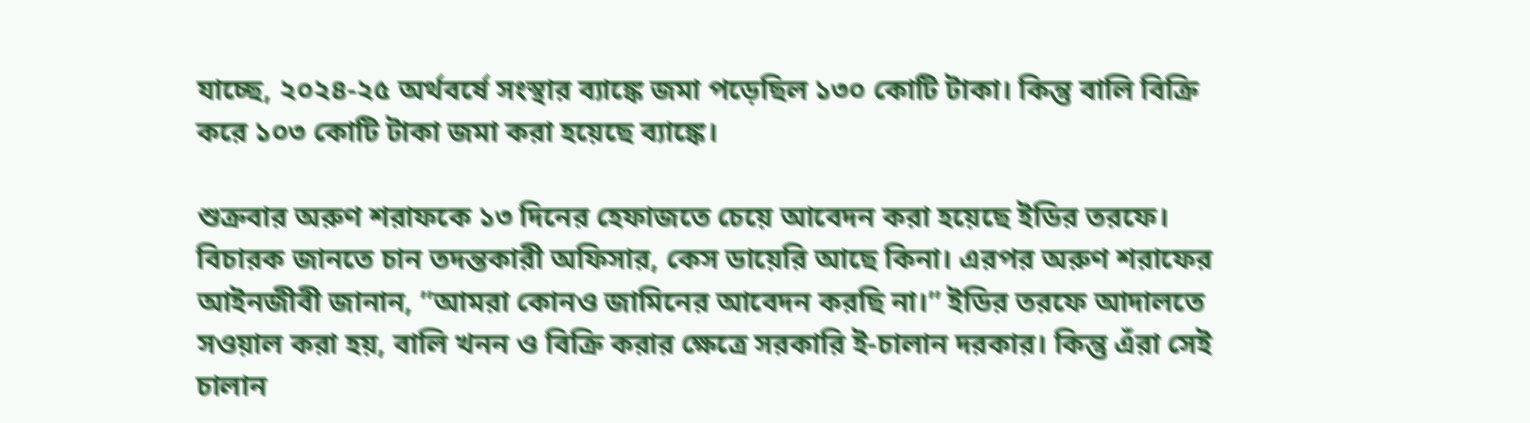যাচ্ছে, ২০২৪-২৫ অর্থবর্ষে সংস্থার ব‍্যাঙ্কে জমা পড়েছিল ১৩০ কোটি টাকা। কিন্তু বালি বিক্রি করে ১০৩ কোটি টাকা জমা করা হয়েছে ব্যাঙ্কে।

শুক্রবার অরুণ শরাফকে ১৩ দিনের হেফাজতে চেয়ে আবেদন করা হয়েছে ইডির তরফে। বিচারক জানতে চান তদন্তকারী অফিসার, কেস ডায়েরি আছে কিনা। এরপর অরুণ শরাফের আইনজীবী জানান, ”আমরা কোনও জামিনের আবেদন করছি না।” ইডির তরফে আদালতে সওয়াল করা হয়, বালি খনন ও বিক্রি করার ক্ষেত্রে সরকারি ই-চালান দরকার। কিন্তু এঁরা সেই চালান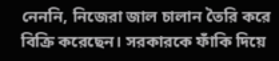নেননি, নিজেরা জাল চালান তৈরি করে বিক্রি করেছেন। সরকারকে ফাঁকি দিয়ে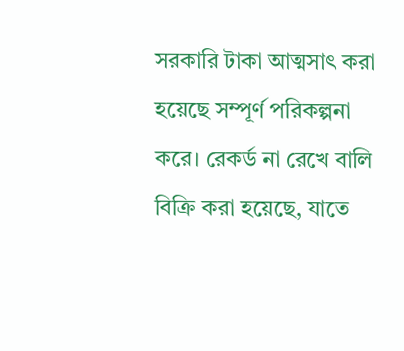সরকারি টাকা আত্মসাৎ করা হয়েছে সম্পূর্ণ পরিকল্পনা করে। রেকর্ড না রেখে বালি বিক্রি করা হয়েছে, যাতে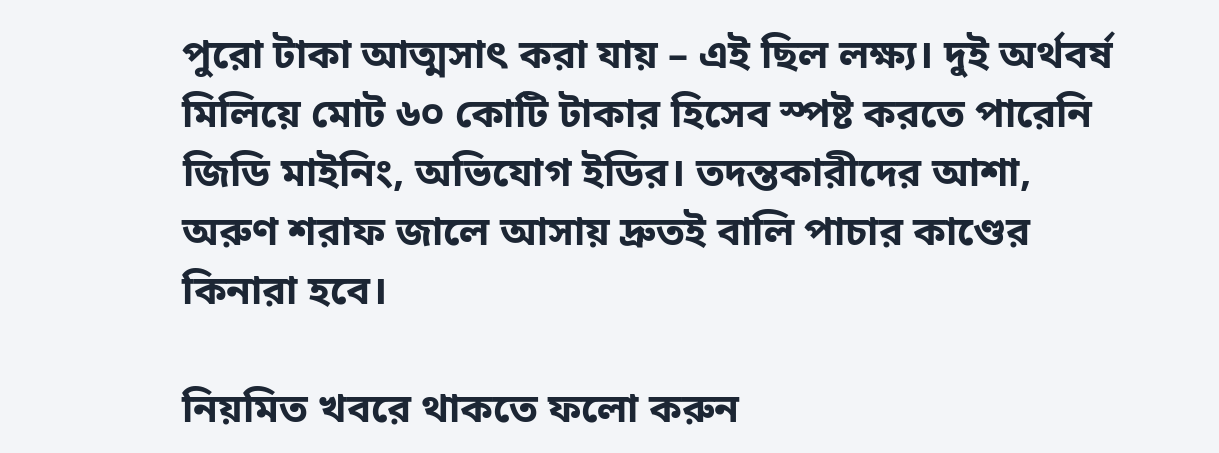পুরো টাকা আত্মসাৎ করা যায় – এই ছিল লক্ষ‍্য। দুই অর্থবর্ষ মিলিয়ে মোট ৬০ কোটি টাকার হিসেব স্পষ্ট করতে পারেনি জিডি মাইনিং, অভিযোগ ইডির। তদন্তকারীদের আশা, অরুণ শরাফ জালে আসায় দ্রুতই বালি পাচার কাণ্ডের কিনারা হবে।

নিয়মিত খবরে থাকতে ফলো করুন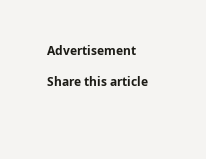Advertisement

Share this article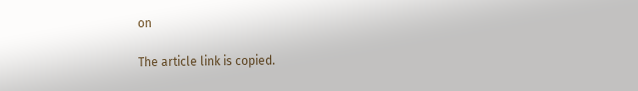on

The article link is copied.